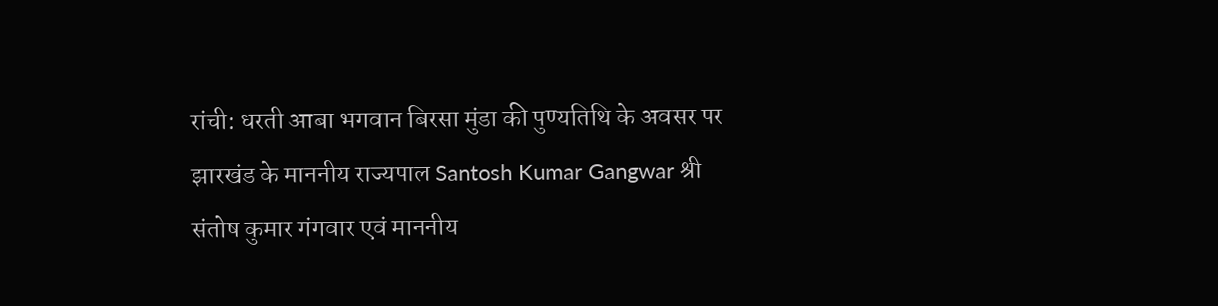रांची: धरती आबा भगवान बिरसा मुंडा की पुण्यतिथि के अवसर पर झारखंड के माननीय राज्यपाल Santosh Kumar Gangwar श्री संतोष कुमार गंगवार एवं माननीय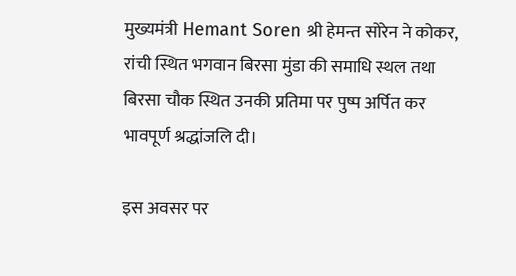मुख्यमंत्री Hemant Soren श्री हेमन्त सोरेन ने कोकर, रांची स्थित भगवान बिरसा मुंडा की समाधि स्थल तथा बिरसा चौक स्थित उनकी प्रतिमा पर पुष्प अर्पित कर भावपूर्ण श्रद्धांजलि दी।

इस अवसर पर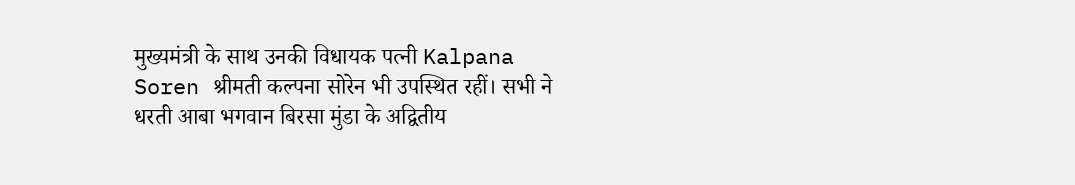मुख्यमंत्री के साथ उनकी विधायक पत्नी Kalpana Soren श्रीमती कल्पना सोरेन भी उपस्थित रहीं। सभी ने धरती आबा भगवान बिरसा मुंडा के अद्वितीय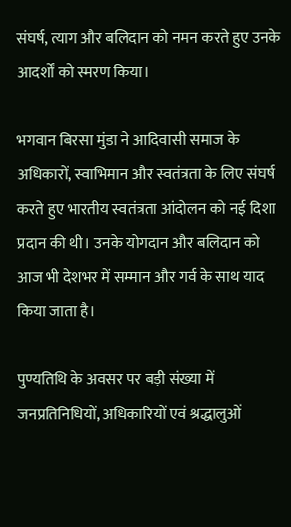संघर्ष, त्याग और बलिदान को नमन करते हुए उनके आदर्शों को स्मरण किया।

भगवान बिरसा मुंडा ने आदिवासी समाज के अधिकारों, स्वाभिमान और स्वतंत्रता के लिए संघर्ष करते हुए भारतीय स्वतंत्रता आंदोलन को नई दिशा प्रदान की थी। उनके योगदान और बलिदान को आज भी देशभर में सम्मान और गर्व के साथ याद किया जाता है।

पुण्यतिथि के अवसर पर बड़ी संख्या में जनप्रतिनिधियों, अधिकारियों एवं श्रद्धालुओं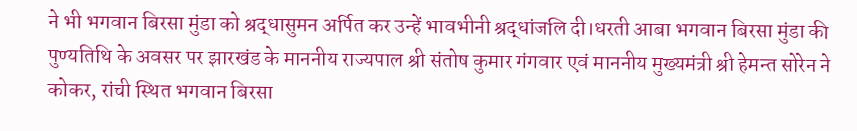ने भी भगवान बिरसा मुंडा को श्रद्धासुमन अर्पित कर उन्हें भावभीनी श्रद्धांजलि दी।धरती आबा भगवान बिरसा मुंडा की पुण्यतिथि के अवसर पर झारखंड के माननीय राज्यपाल श्री संतोष कुमार गंगवार एवं माननीय मुख्यमंत्री श्री हेमन्त सोरेन ने कोकर, रांची स्थित भगवान बिरसा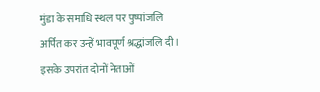मुंडा के समाधि स्थल पर पुष्पांजलि अर्पित कर उन्हें भावपूर्ण श्रद्धांजलि दी। इसके उपरांत दोनों नेताओं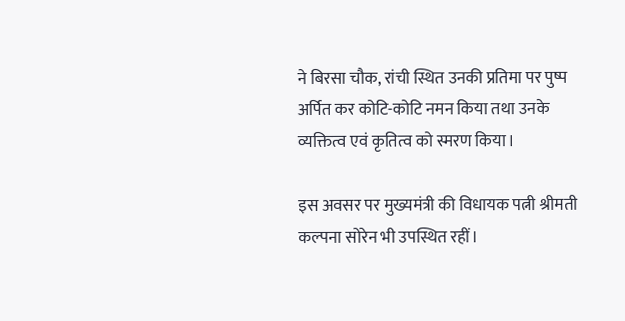ने बिरसा चौक, रांची स्थित उनकी प्रतिमा पर पुष्प अर्पित कर कोटि-कोटि नमन किया तथा उनके व्यक्तित्व एवं कृतित्व को स्मरण किया।

इस अवसर पर मुख्यमंत्री की विधायक पत्नी श्रीमती कल्पना सोरेन भी उपस्थित रहीं।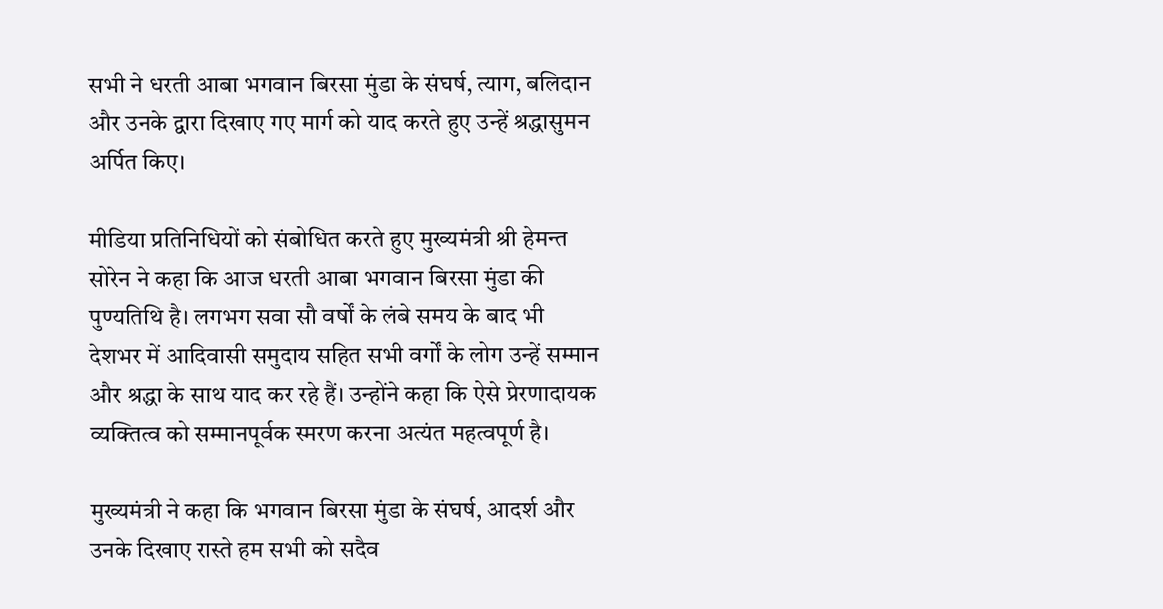सभी ने धरती आबा भगवान बिरसा मुंडा के संघर्ष, त्याग, बलिदान और उनके द्वारा दिखाए गए मार्ग को याद करते हुए उन्हें श्रद्धासुमन अर्पित किए।

मीडिया प्रतिनिधियों को संबोधित करते हुए मुख्यमंत्री श्री हेमन्त सोरेन ने कहा कि आज धरती आबा भगवान बिरसा मुंडा की पुण्यतिथि है। लगभग सवा सौ वर्षों के लंबे समय के बाद भी देशभर में आदिवासी समुदाय सहित सभी वर्गों के लोग उन्हें सम्मान और श्रद्धा के साथ याद कर रहे हैं। उन्होंने कहा कि ऐसे प्रेरणादायक व्यक्तित्व को सम्मानपूर्वक स्मरण करना अत्यंत महत्वपूर्ण है।

मुख्यमंत्री ने कहा कि भगवान बिरसा मुंडा के संघर्ष, आदर्श और उनके दिखाए रास्ते हम सभी को सदैव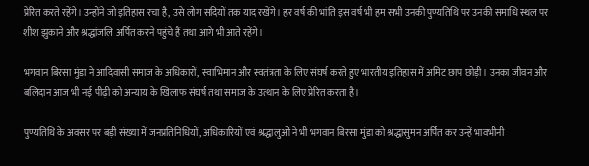प्रेरित करते रहेंगे। उन्होंने जो इतिहास रचा है, उसे लोग सदियों तक याद रखेंगे। हर वर्ष की भांति इस वर्ष भी हम सभी उनकी पुण्यतिथि पर उनकी समाधि स्थल पर शीश झुकाने और श्रद्धांजलि अर्पित करने पहुंचे हैं तथा आगे भी आते रहेंगे।

भगवान बिरसा मुंडा ने आदिवासी समाज के अधिकारों, स्वाभिमान और स्वतंत्रता के लिए संघर्ष करते हुए भारतीय इतिहास में अमिट छाप छोड़ी। उनका जीवन और बलिदान आज भी नई पीढ़ी को अन्याय के खिलाफ संघर्ष तथा समाज के उत्थान के लिए प्रेरित करता है।

पुण्यतिथि के अवसर पर बड़ी संख्या में जनप्रतिनिधियों, अधिकारियों एवं श्रद्धालुओं ने भी भगवान बिरसा मुंडा को श्रद्धासुमन अर्पित कर उन्हें भावभीनी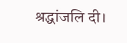श्रद्धांजलि दी।